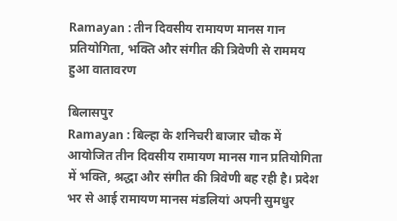Ramayan : तीन दिवसीय रामायण मानस गान प्रतियोगिता, भक्ति और संगीत की त्रिवेणी से राममय हुआ वातावरण

बिलासपुर
Ramayan : बिल्हा के शनिचरी बाजार चौक में आयोजित तीन दिवसीय रामायण मानस गान प्रतियोगिता में भक्ति, श्रद्धा और संगीत की त्रिवेणी बह रही है। प्रदेश भर से आई रामायण मानस मंडलियां अपनी सुमधुर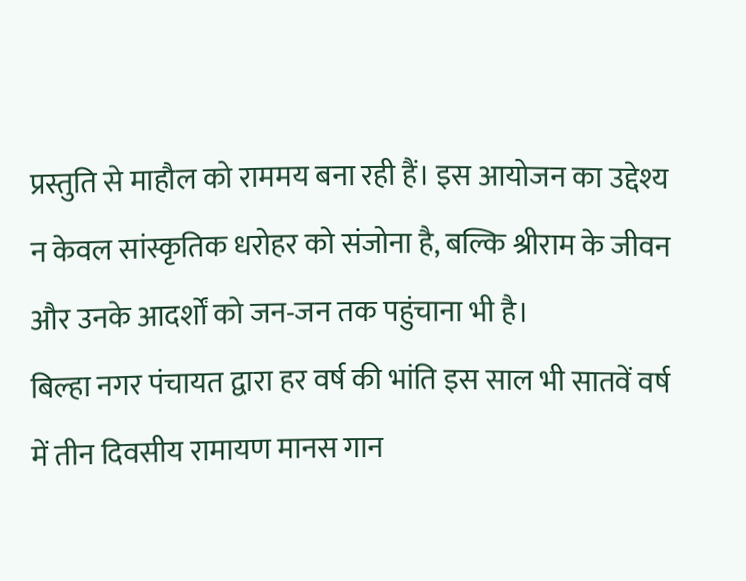प्रस्तुति से माहौल को राममय बना रही हैं। इस आयोजन का उद्देश्य न केवल सांस्कृतिक धरोहर को संजोना है, बल्कि श्रीराम के जीवन और उनके आदर्शों को जन-जन तक पहुंचाना भी है।
बिल्हा नगर पंचायत द्वारा हर वर्ष की भांति इस साल भी सातवें वर्ष में तीन दिवसीय रामायण मानस गान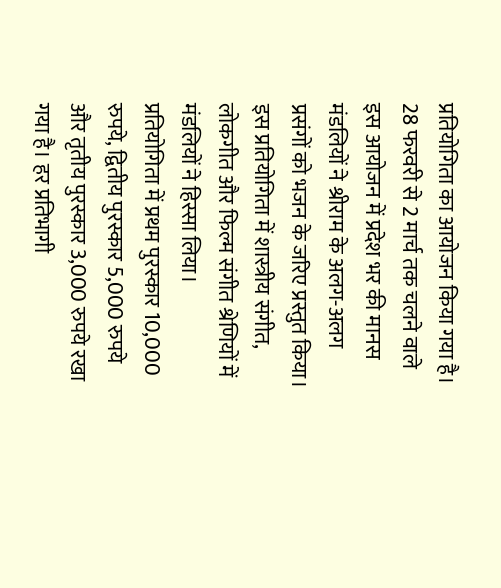प्रतियोगिता का आयोजन किया गया है। 28 फरवरी से 2 मार्च तक चलने वाले इस आयोजन में प्रदेश भर की मानस मंडलियों ने श्रीराम के अलग-अलग प्रसंगों को भजन के जरिए प्रस्तुत किया। इस प्रतियोगिता में शास्त्रीय संगीत, लोकगीत और फिल्म संगीत श्रेणियों में मंडलियों ने हिस्सा लिया।
प्रतियोगिता में प्रथम पुरस्कार 10,000 रुपये, द्वितीय पुरस्कार 5,000 रुपये और तृतीय पुरस्कार 3,000 रुपये रखा गया है। हर प्रतिभागी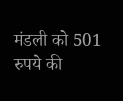मंडली को 501 रुपये की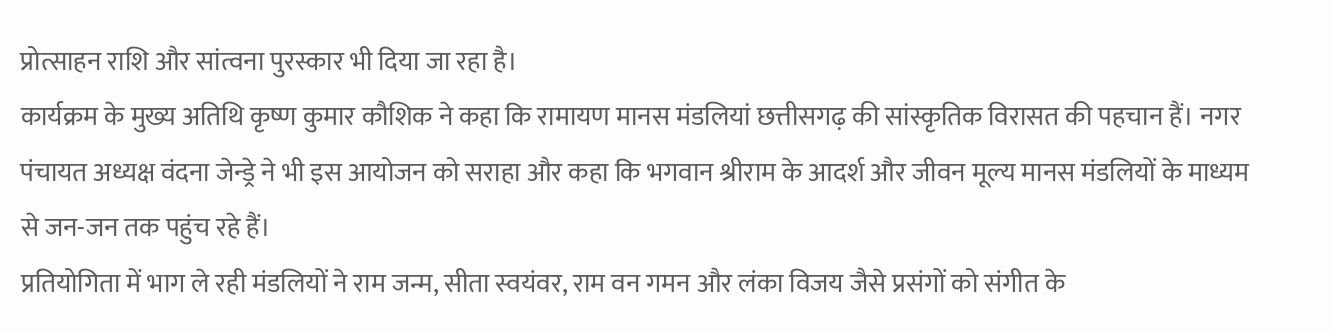प्रोत्साहन राशि और सांत्वना पुरस्कार भी दिया जा रहा है।
कार्यक्रम के मुख्य अतिथि कृष्ण कुमार कौशिक ने कहा कि रामायण मानस मंडलियां छत्तीसगढ़ की सांस्कृतिक विरासत की पहचान हैं। नगर पंचायत अध्यक्ष वंदना जेन्ड्रे ने भी इस आयोजन को सराहा और कहा कि भगवान श्रीराम के आदर्श और जीवन मूल्य मानस मंडलियों के माध्यम से जन-जन तक पहुंच रहे हैं।
प्रतियोगिता में भाग ले रही मंडलियों ने राम जन्म, सीता स्वयंवर, राम वन गमन और लंका विजय जैसे प्रसंगों को संगीत के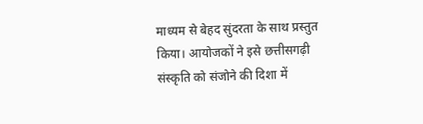माध्यम से बेहद सुंदरता के साथ प्रस्तुत किया। आयोजकों ने इसे छत्तीसगढ़ी संस्कृति को संजोने की दिशा में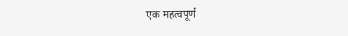एक महत्वपूर्ण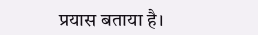प्रयास बताया है।